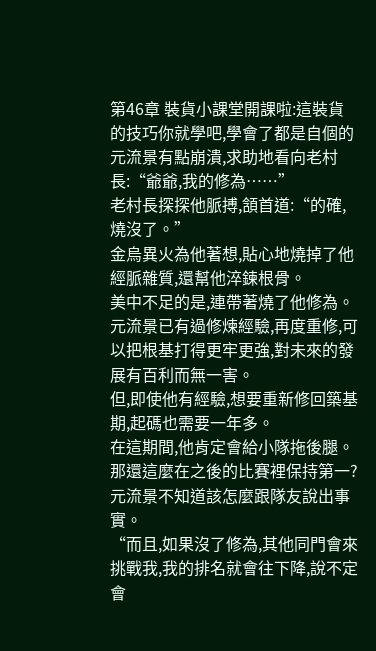第46章 裝貨小課堂開課啦:這裝貨的技巧你就學吧,學會了都是自個的
元流景有點崩潰,求助地看向老村長:“爺爺,我的修為……”
老村長探探他脈搏,頷首道:“的確,燒沒了。”
金烏異火為他著想,貼心地燒掉了他經脈雜質,還幫他淬鍊根骨。
美中不足的是,連帶著燒了他修為。
元流景已有過修煉經驗,再度重修,可以把根基打得更牢更強,對未來的發展有百利而無一害。
但,即使他有經驗,想要重新修回築基期,起碼也需要一年多。
在這期間,他肯定會給小隊拖後腿。那還這麼在之後的比賽裡保持第一?
元流景不知道該怎麼跟隊友說出事實。
“而且,如果沒了修為,其他同門會來挑戰我,我的排名就會往下降,說不定會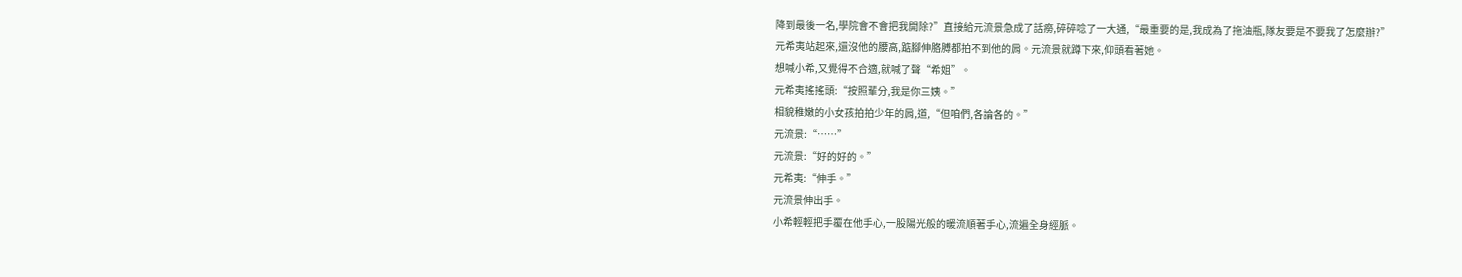降到最後一名,學院會不會把我開除?”直接給元流景急成了話癆,碎碎唸了一大通,“最重要的是,我成為了拖油瓶,隊友要是不要我了怎麼辦?”
元希夷站起來,還沒他的腰高,踮腳伸胳膊都拍不到他的肩。元流景就蹲下來,仰頭看著她。
想喊小希,又覺得不合適,就喊了聲“希姐”。
元希夷搖搖頭:“按照輩分,我是你三姨。”
相貌稚嫩的小女孩拍拍少年的肩,道,“但咱們,各論各的。”
元流景:“……”
元流景:“好的好的。”
元希夷:“伸手。”
元流景伸出手。
小希輕輕把手覆在他手心,一股陽光般的暖流順著手心,流遍全身經脈。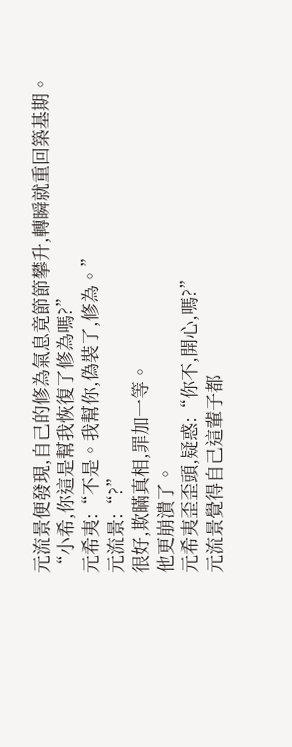元流景便發現,自己的修為氣息竟節節攀升,轉瞬就重回築基期。
“小希,你這是幫我恢復了修為嗎?”
元希夷:“不是。我幫你,偽裝了,修為。”
元流景:“?”
很好,欺瞞真相,罪加一等。
他更崩潰了。
元希夷歪歪頭,疑惑:“你不,開心,嗎?”
元流景覺得自己這輩子都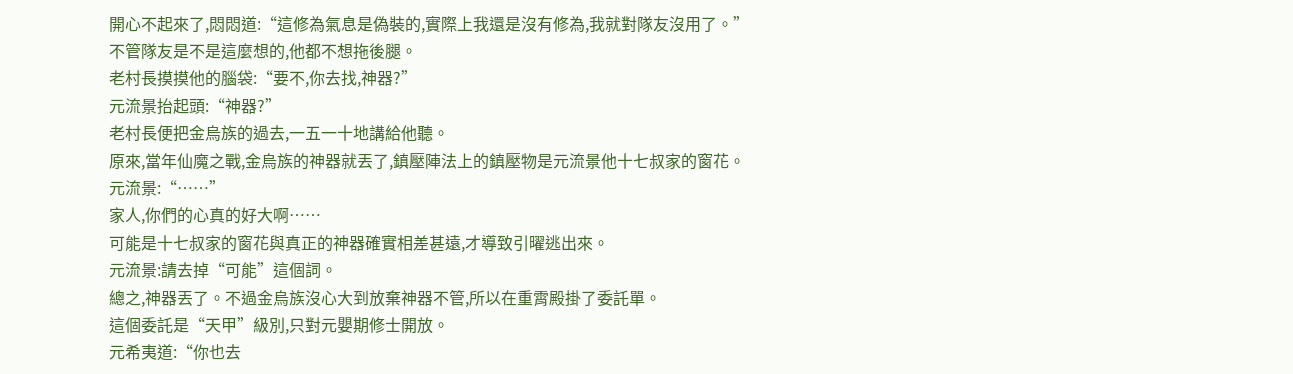開心不起來了,悶悶道:“這修為氣息是偽裝的,實際上我還是沒有修為,我就對隊友沒用了。”
不管隊友是不是這麼想的,他都不想拖後腿。
老村長摸摸他的腦袋:“要不,你去找,神器?”
元流景抬起頭:“神器?”
老村長便把金烏族的過去,一五一十地講給他聽。
原來,當年仙魔之戰,金烏族的神器就丟了,鎮壓陣法上的鎮壓物是元流景他十七叔家的窗花。
元流景:“……”
家人,你們的心真的好大啊……
可能是十七叔家的窗花與真正的神器確實相差甚遠,才導致引曜逃出來。
元流景:請去掉“可能”這個詞。
總之,神器丟了。不過金烏族沒心大到放棄神器不管,所以在重霄殿掛了委託單。
這個委託是“天甲”級別,只對元嬰期修士開放。
元希夷道:“你也去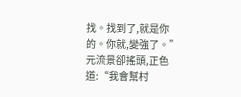找。找到了,就是你的。你就,變強了。”
元流景卻搖頭,正色道:“我會幫村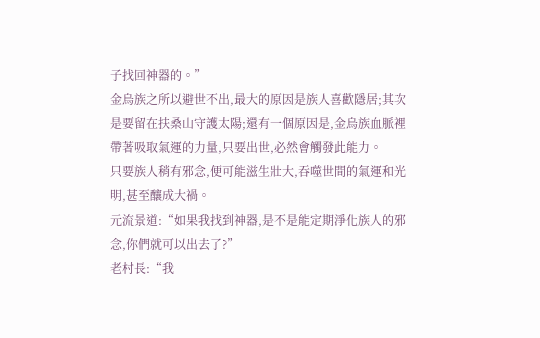子找回神器的。”
金烏族之所以避世不出,最大的原因是族人喜歡隱居;其次是要留在扶桑山守護太陽;還有一個原因是,金烏族血脈裡帶著吸取氣運的力量,只要出世,必然會觸發此能力。
只要族人稍有邪念,便可能滋生壯大,吞噬世間的氣運和光明,甚至釀成大禍。
元流景道:“如果我找到神器,是不是能定期淨化族人的邪念,你們就可以出去了?”
老村長:“我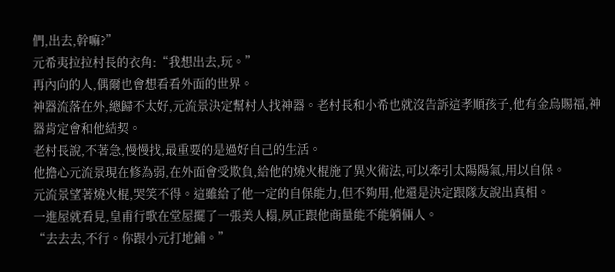們,出去,幹嘛?”
元希夷拉拉村長的衣角:“我想出去,玩。”
再內向的人,偶爾也會想看看外面的世界。
神器流落在外,總歸不太好,元流景決定幫村人找神器。老村長和小希也就沒告訴這孝順孩子,他有金烏賜福,神器肯定會和他結契。
老村長說,不著急,慢慢找,最重要的是過好自己的生活。
他擔心元流景現在修為弱,在外面會受欺負,給他的燒火棍施了異火術法,可以牽引太陽陽氣,用以自保。
元流景望著燒火棍,哭笑不得。這雖給了他一定的自保能力,但不夠用,他還是決定跟隊友說出真相。
一進屋就看見,皇甫行歌在堂屋擺了一張美人榻,夙正跟他商量能不能躺倆人。
“去去去,不行。你跟小元打地鋪。”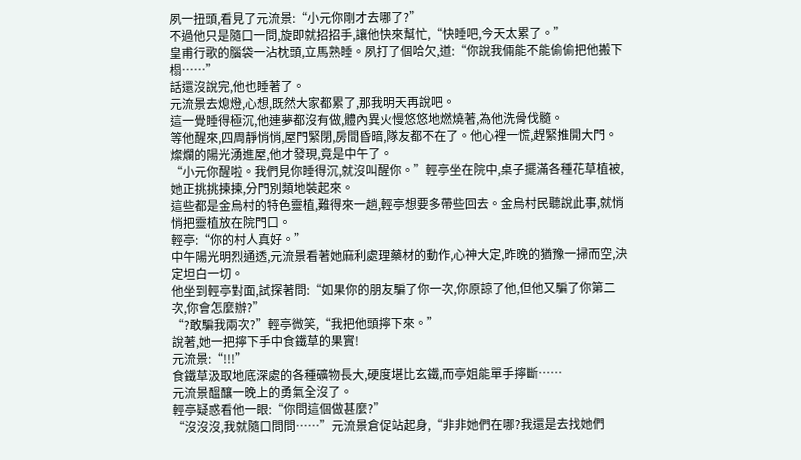夙一扭頭,看見了元流景:“小元你剛才去哪了?”
不過他只是隨口一問,旋即就招招手,讓他快來幫忙,“快睡吧,今天太累了。”
皇甫行歌的腦袋一沾枕頭,立馬熟睡。夙打了個哈欠,道:“你說我倆能不能偷偷把他搬下榻……”
話還沒說完,他也睡著了。
元流景去熄燈,心想,既然大家都累了,那我明天再說吧。
這一覺睡得極沉,他連夢都沒有做,體內異火慢悠悠地燃燒著,為他洗骨伐髓。
等他醒來,四周靜悄悄,屋門緊閉,房間昏暗,隊友都不在了。他心裡一慌,趕緊推開大門。
燦爛的陽光湧進屋,他才發現,竟是中午了。
“小元你醒啦。我們見你睡得沉,就沒叫醒你。”輕亭坐在院中,桌子擺滿各種花草植被,她正挑挑揀揀,分門別類地裝起來。
這些都是金烏村的特色靈植,難得來一趟,輕亭想要多帶些回去。金烏村民聽說此事,就悄悄把靈植放在院門口。
輕亭:“你的村人真好。”
中午陽光明烈通透,元流景看著她麻利處理藥材的動作,心神大定,昨晚的猶豫一掃而空,決定坦白一切。
他坐到輕亭對面,試探著問:“如果你的朋友騙了你一次,你原諒了他,但他又騙了你第二次,你會怎麼辦?”
“?敢騙我兩次?”輕亭微笑,“我把他頭擰下來。”
說著,她一把擰下手中食鐵草的果實!
元流景:“!!!”
食鐵草汲取地底深處的各種礦物長大,硬度堪比玄鐵,而亭姐能單手擰斷……
元流景醞釀一晚上的勇氣全沒了。
輕亭疑惑看他一眼:“你問這個做甚麼?”
“沒沒沒,我就隨口問問……”元流景倉促站起身,“非非她們在哪?我還是去找她們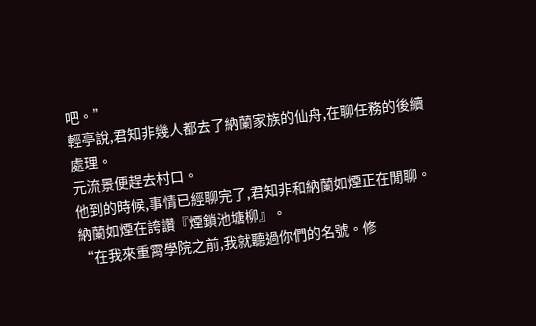吧。”
輕亭說,君知非幾人都去了納蘭家族的仙舟,在聊任務的後續處理。
元流景便趕去村口。
他到的時候,事情已經聊完了,君知非和納蘭如煙正在閒聊。
納蘭如煙在誇讚『煙鎖池塘柳』。
“在我來重霄學院之前,我就聽過你們的名號。修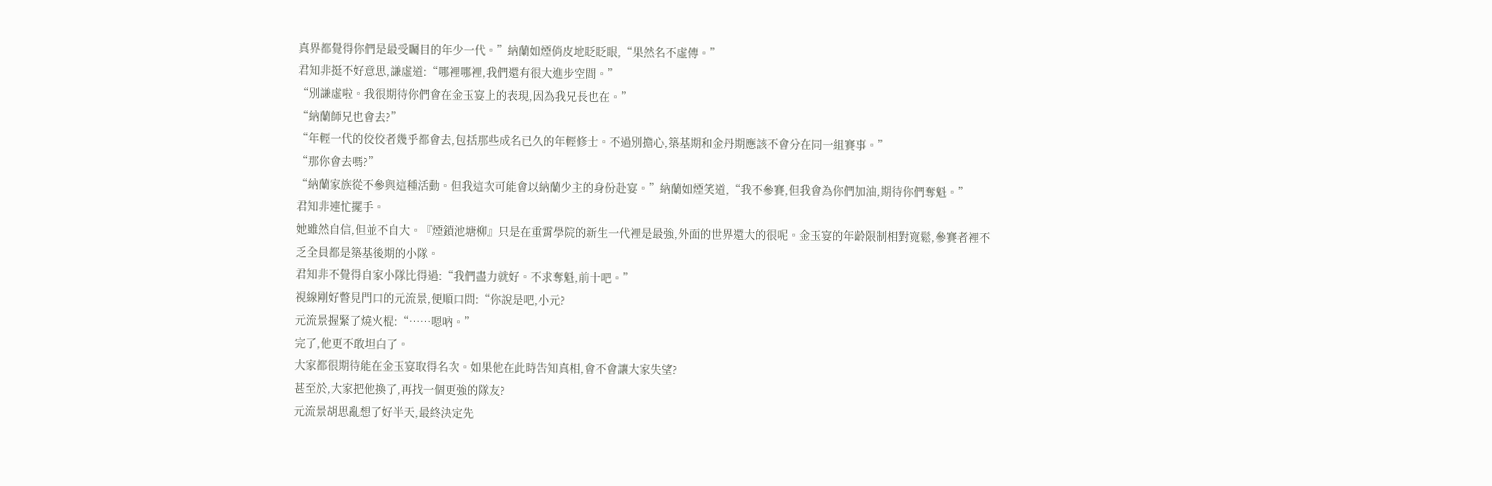真界都覺得你們是最受矚目的年少一代。”納蘭如煙俏皮地眨眨眼,“果然名不虛傳。”
君知非挺不好意思,謙虛道:“哪裡哪裡,我們還有很大進步空間。”
“別謙虛啦。我很期待你們會在金玉宴上的表現,因為我兄長也在。”
“納蘭師兄也會去?”
“年輕一代的佼佼者幾乎都會去,包括那些成名已久的年輕修士。不過別擔心,築基期和金丹期應該不會分在同一組賽事。”
“那你會去嗎?”
“納蘭家族從不參與這種活動。但我這次可能會以納蘭少主的身份赴宴。”納蘭如煙笑道,“我不參賽,但我會為你們加油,期待你們奪魁。”
君知非連忙擺手。
她雖然自信,但並不自大。『煙鎖池塘柳』只是在重霄學院的新生一代裡是最強,外面的世界還大的很呢。金玉宴的年齡限制相對寬鬆,參賽者裡不乏全員都是築基後期的小隊。
君知非不覺得自家小隊比得過:“我們盡力就好。不求奪魁,前十吧。”
視線剛好瞥見門口的元流景,便順口問:“你說是吧,小元?
元流景握緊了燒火棍:“……嗯吶。”
完了,他更不敢坦白了。
大家都很期待能在金玉宴取得名次。如果他在此時告知真相,會不會讓大家失望?
甚至於,大家把他換了,再找一個更強的隊友?
元流景胡思亂想了好半天,最終決定先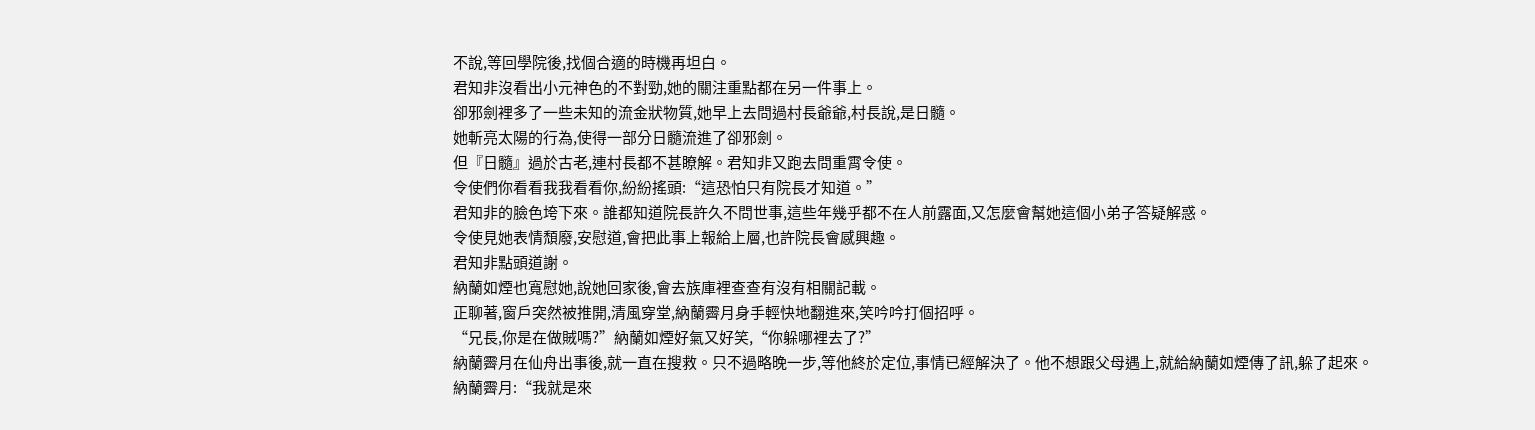不說,等回學院後,找個合適的時機再坦白。
君知非沒看出小元神色的不對勁,她的關注重點都在另一件事上。
卻邪劍裡多了一些未知的流金狀物質,她早上去問過村長爺爺,村長說,是日髓。
她斬亮太陽的行為,使得一部分日髓流進了卻邪劍。
但『日髓』過於古老,連村長都不甚瞭解。君知非又跑去問重霄令使。
令使們你看看我我看看你,紛紛搖頭:“這恐怕只有院長才知道。”
君知非的臉色垮下來。誰都知道院長許久不問世事,這些年幾乎都不在人前露面,又怎麼會幫她這個小弟子答疑解惑。
令使見她表情頹廢,安慰道,會把此事上報給上層,也許院長會感興趣。
君知非點頭道謝。
納蘭如煙也寬慰她,說她回家後,會去族庫裡查查有沒有相關記載。
正聊著,窗戶突然被推開,清風穿堂,納蘭霽月身手輕快地翻進來,笑吟吟打個招呼。
“兄長,你是在做賊嗎?”納蘭如煙好氣又好笑,“你躲哪裡去了?”
納蘭霽月在仙舟出事後,就一直在搜救。只不過略晚一步,等他終於定位,事情已經解決了。他不想跟父母遇上,就給納蘭如煙傳了訊,躲了起來。
納蘭霽月:“我就是來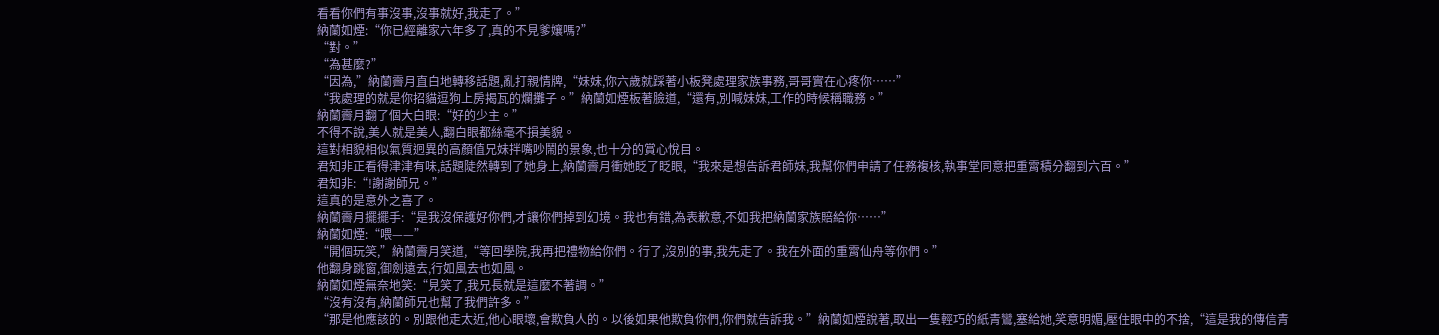看看你們有事沒事,沒事就好,我走了。”
納蘭如煙:“你已經離家六年多了,真的不見爹孃嗎?”
“對。”
“為甚麼?”
“因為,”納蘭霽月直白地轉移話題,亂打親情牌,“妹妹,你六歲就踩著小板凳處理家族事務,哥哥實在心疼你……”
“我處理的就是你招貓逗狗上房揭瓦的爛攤子。”納蘭如煙板著臉道,“還有,別喊妹妹,工作的時候稱職務。”
納蘭霽月翻了個大白眼:“好的少主。”
不得不說,美人就是美人,翻白眼都絲毫不損美貌。
這對相貌相似氣質迥異的高顏值兄妹拌嘴吵鬧的景象,也十分的賞心悅目。
君知非正看得津津有味,話題陡然轉到了她身上,納蘭霽月衝她眨了眨眼,“我來是想告訴君師妹,我幫你們申請了任務複核,執事堂同意把重霄積分翻到六百。”
君知非:“!謝謝師兄。”
這真的是意外之喜了。
納蘭霽月擺擺手:“是我沒保護好你們,才讓你們掉到幻境。我也有錯,為表歉意,不如我把納蘭家族賠給你……”
納蘭如煙:“喂——”
“開個玩笑,”納蘭霽月笑道,“等回學院,我再把禮物給你們。行了,沒別的事,我先走了。我在外面的重霄仙舟等你們。”
他翻身跳窗,御劍遠去,行如風去也如風。
納蘭如煙無奈地笑:“見笑了,我兄長就是這麼不著調。”
“沒有沒有,納蘭師兄也幫了我們許多。”
“那是他應該的。別跟他走太近,他心眼壞,會欺負人的。以後如果他欺負你們,你們就告訴我。”納蘭如煙說著,取出一隻輕巧的紙青鸞,塞給她,笑意明媚,壓住眼中的不捨,“這是我的傳信青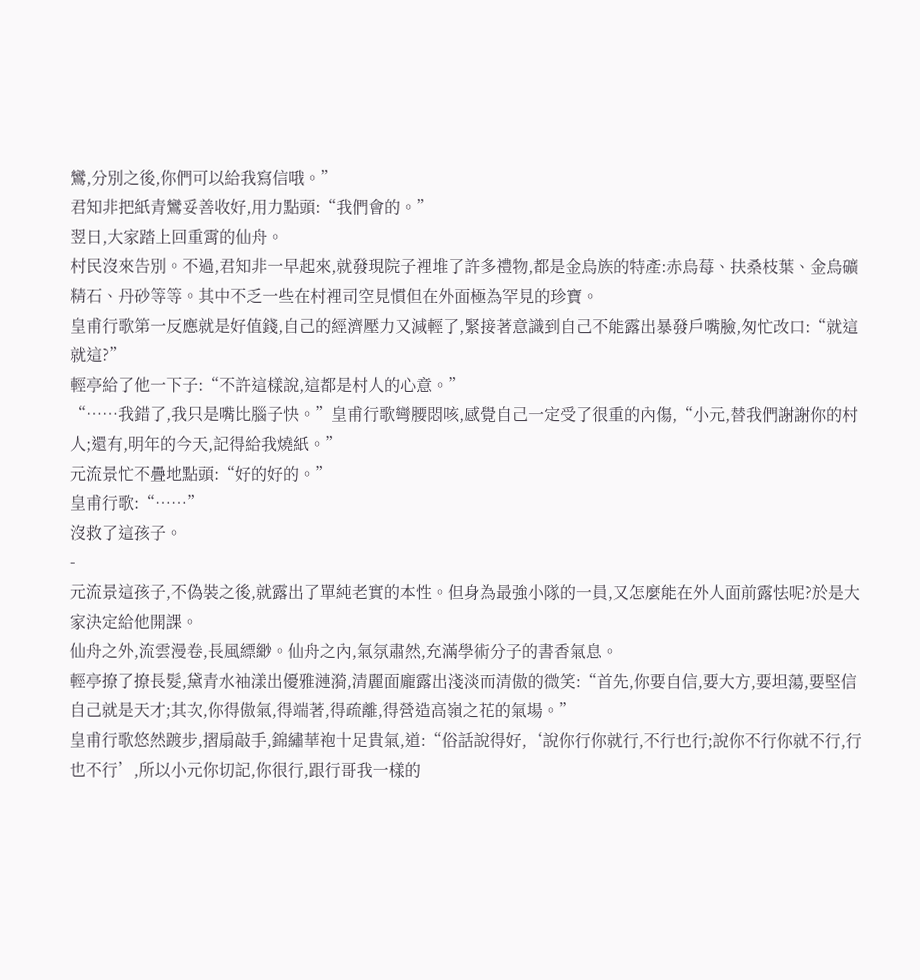鸞,分別之後,你們可以給我寫信哦。”
君知非把紙青鸞妥善收好,用力點頭:“我們會的。”
翌日,大家踏上回重霄的仙舟。
村民沒來告別。不過,君知非一早起來,就發現院子裡堆了許多禮物,都是金烏族的特產:赤烏莓、扶桑枝葉、金烏礦精石、丹砂等等。其中不乏一些在村裡司空見慣但在外面極為罕見的珍寶。
皇甫行歌第一反應就是好值錢,自己的經濟壓力又減輕了,緊接著意識到自己不能露出暴發戶嘴臉,匆忙改口:“就這就這?”
輕亭給了他一下子:“不許這樣說,這都是村人的心意。”
“……我錯了,我只是嘴比腦子快。”皇甫行歌彎腰悶咳,感覺自己一定受了很重的內傷,“小元,替我們謝謝你的村人;還有,明年的今天,記得給我燒紙。”
元流景忙不疊地點頭:“好的好的。”
皇甫行歌:“……”
沒救了這孩子。
-
元流景這孩子,不偽裝之後,就露出了單純老實的本性。但身為最強小隊的一員,又怎麼能在外人面前露怯呢?於是大家決定給他開課。
仙舟之外,流雲漫卷,長風縹緲。仙舟之內,氣氛肅然,充滿學術分子的書香氣息。
輕亭撩了撩長髮,黛青水袖漾出優雅漣漪,清麗面龐露出淺淡而清傲的微笑:“首先,你要自信,要大方,要坦蕩,要堅信自己就是天才;其次,你得傲氣,得端著,得疏離,得營造高嶺之花的氣場。”
皇甫行歌悠然踱步,摺扇敲手,錦繡華袍十足貴氣,道:“俗話說得好,‘說你行你就行,不行也行;說你不行你就不行,行也不行’,所以小元你切記,你很行,跟行哥我一樣的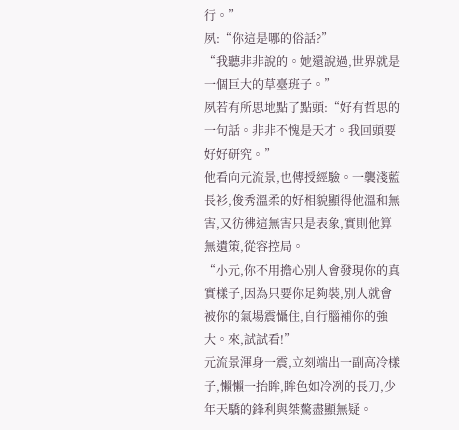行。”
夙:“你這是哪的俗話?”
“我聽非非說的。她還說過,世界就是一個巨大的草臺班子。”
夙若有所思地點了點頭:“好有哲思的一句話。非非不愧是天才。我回頭要好好研究。”
他看向元流景,也傳授經驗。一襲淺藍長衫,俊秀溫柔的好相貌顯得他溫和無害,又彷彿這無害只是表象,實則他算無遺策,從容控局。
“小元,你不用擔心別人會發現你的真實樣子,因為只要你足夠裝,別人就會被你的氣場震懾住,自行腦補你的強大。來,試試看!”
元流景渾身一震,立刻端出一副高冷樣子,懶懶一抬眸,眸色如冷冽的長刀,少年天驕的鋒利與桀驁盡顯無疑。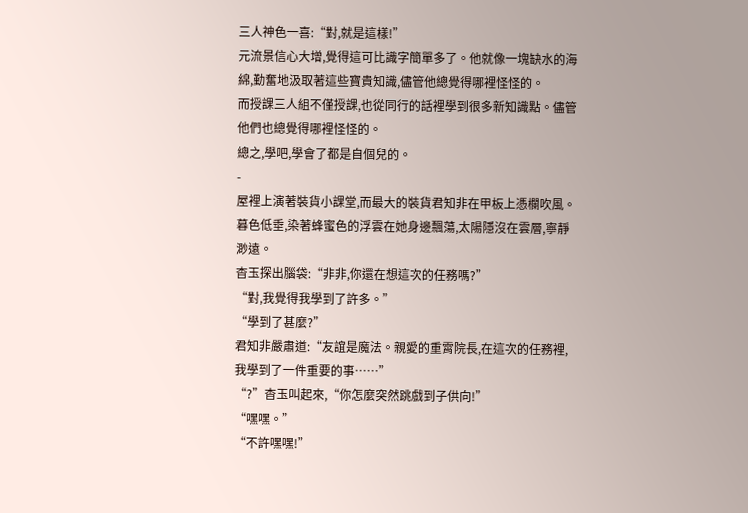三人神色一喜:“對,就是這樣!”
元流景信心大增,覺得這可比識字簡單多了。他就像一塊缺水的海綿,勤奮地汲取著這些寶貴知識,儘管他總覺得哪裡怪怪的。
而授課三人組不僅授課,也從同行的話裡學到很多新知識點。儘管他們也總覺得哪裡怪怪的。
總之,學吧,學會了都是自個兒的。
-
屋裡上演著裝貨小課堂,而最大的裝貨君知非在甲板上憑欄吹風。
暮色低垂,染著蜂蜜色的浮雲在她身邊飄蕩,太陽隱沒在雲層,寧靜渺遠。
杳玉探出腦袋:“非非,你還在想這次的任務嗎?”
“對,我覺得我學到了許多。”
“學到了甚麼?”
君知非嚴肅道:“友誼是魔法。親愛的重霄院長,在這次的任務裡,我學到了一件重要的事……”
“?”杳玉叫起來,“你怎麼突然跳戲到子供向!”
“嘿嘿。”
“不許嘿嘿!”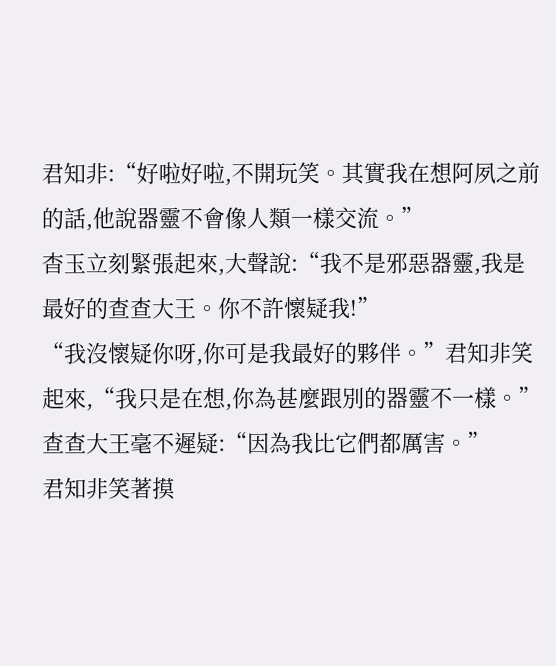君知非:“好啦好啦,不開玩笑。其實我在想阿夙之前的話,他說器靈不會像人類一樣交流。”
杳玉立刻緊張起來,大聲說:“我不是邪惡器靈,我是最好的查查大王。你不許懷疑我!”
“我沒懷疑你呀,你可是我最好的夥伴。”君知非笑起來,“我只是在想,你為甚麼跟別的器靈不一樣。”
查查大王毫不遲疑:“因為我比它們都厲害。”
君知非笑著摸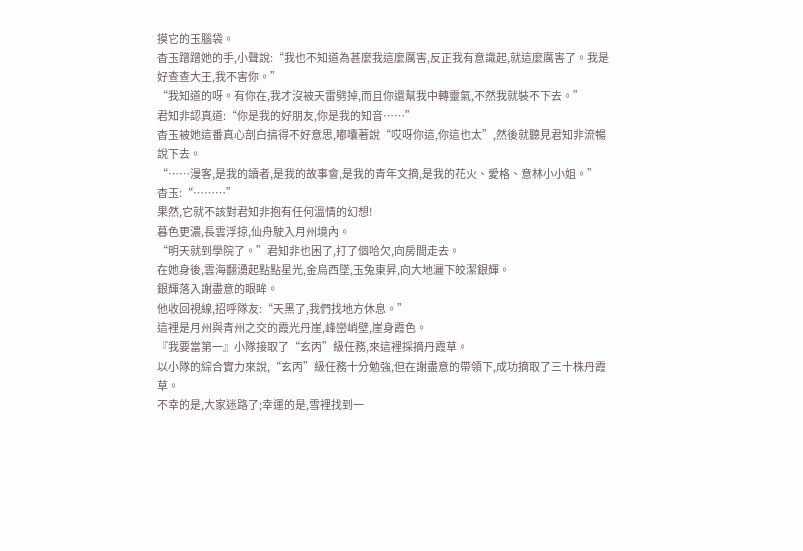摸它的玉腦袋。
杳玉蹭蹭她的手,小聲說:“我也不知道為甚麼我這麼厲害,反正我有意識起,就這麼厲害了。我是好查查大王,我不害你。”
“我知道的呀。有你在,我才沒被天雷劈掉,而且你還幫我中轉靈氣,不然我就裝不下去。”
君知非認真道:“你是我的好朋友,你是我的知音……”
杳玉被她這番真心剖白搞得不好意思,嘟囔著說“哎呀你這,你這也太”,然後就聽見君知非流暢說下去。
“……漫客,是我的讀者,是我的故事會,是我的青年文摘,是我的花火、愛格、意林小小姐。”
杳玉:“………”
果然,它就不該對君知非抱有任何溫情的幻想!
暮色更濃,長雲浮掠,仙舟駛入月州境內。
“明天就到學院了。”君知非也困了,打了個哈欠,向房間走去。
在她身後,雲海翻湧起點點星光,金烏西墜,玉兔東昇,向大地灑下皎潔銀輝。
銀輝落入謝盡意的眼眸。
他收回視線,招呼隊友:“天黑了,我們找地方休息。”
這裡是月州與青州之交的霞光丹崖,峰巒峭壁,崖身霞色。
『我要當第一』小隊接取了“玄丙”級任務,來這裡採摘丹霞草。
以小隊的綜合實力來說,“玄丙”級任務十分勉強,但在謝盡意的帶領下,成功摘取了三十株丹霞草。
不幸的是,大家迷路了;幸運的是,雪裡找到一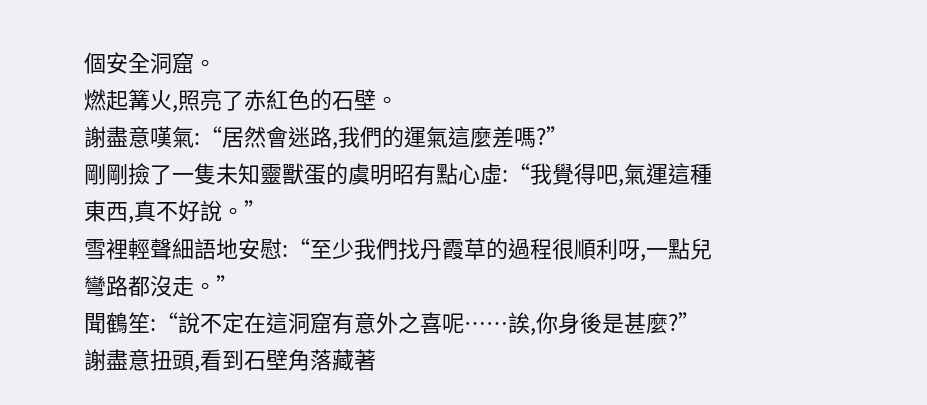個安全洞窟。
燃起篝火,照亮了赤紅色的石壁。
謝盡意嘆氣:“居然會迷路,我們的運氣這麼差嗎?”
剛剛撿了一隻未知靈獸蛋的虞明昭有點心虛:“我覺得吧,氣運這種東西,真不好說。”
雪裡輕聲細語地安慰:“至少我們找丹霞草的過程很順利呀,一點兒彎路都沒走。”
聞鶴笙:“說不定在這洞窟有意外之喜呢……誒,你身後是甚麼?”
謝盡意扭頭,看到石壁角落藏著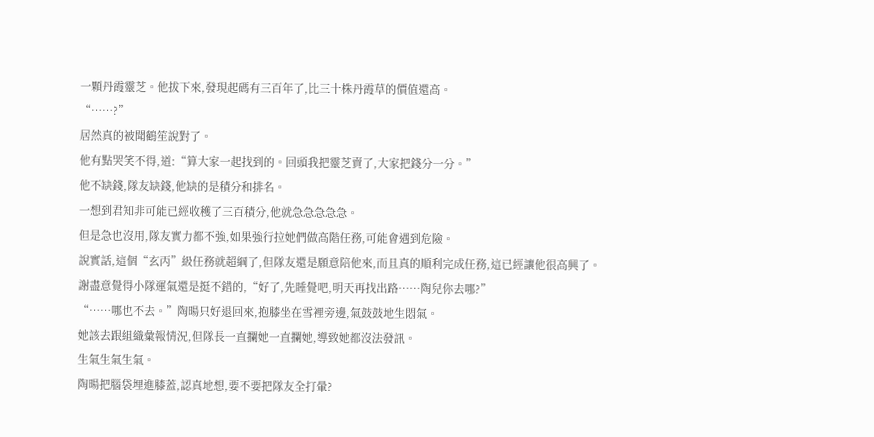一顆丹霞靈芝。他拔下來,發現起碼有三百年了,比三十株丹霞草的價值還高。
“……?”
居然真的被聞鶴笙說對了。
他有點哭笑不得,道:“算大家一起找到的。回頭我把靈芝賣了,大家把錢分一分。”
他不缺錢,隊友缺錢,他缺的是積分和排名。
一想到君知非可能已經收穫了三百積分,他就急急急急急。
但是急也沒用,隊友實力都不強,如果強行拉她們做高階任務,可能會遇到危險。
說實話,這個“玄丙”級任務就超綱了,但隊友還是願意陪他來,而且真的順利完成任務,這已經讓他很高興了。
謝盡意覺得小隊運氣還是挺不錯的,“好了,先睡覺吧,明天再找出路……陶兒你去哪?”
“……哪也不去。”陶暘只好退回來,抱膝坐在雪裡旁邊,氣鼓鼓地生悶氣。
她該去跟組織彙報情況,但隊長一直攔她一直攔她,導致她都沒法發訊。
生氣生氣生氣。
陶暘把腦袋埋進膝蓋,認真地想,要不要把隊友全打暈?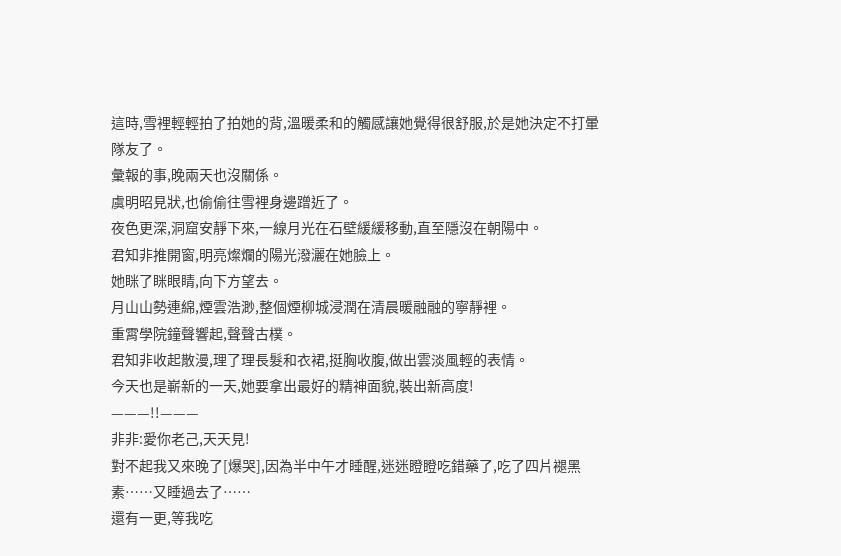這時,雪裡輕輕拍了拍她的背,溫暖柔和的觸感讓她覺得很舒服,於是她決定不打暈隊友了。
彙報的事,晚兩天也沒關係。
虞明昭見狀,也偷偷往雪裡身邊蹭近了。
夜色更深,洞窟安靜下來,一線月光在石壁緩緩移動,直至隱沒在朝陽中。
君知非推開窗,明亮燦爛的陽光潑灑在她臉上。
她眯了眯眼睛,向下方望去。
月山山勢連綿,煙雲浩渺,整個煙柳城浸潤在清晨暖融融的寧靜裡。
重霄學院鐘聲響起,聲聲古樸。
君知非收起散漫,理了理長髮和衣裙,挺胸收腹,做出雲淡風輕的表情。
今天也是嶄新的一天,她要拿出最好的精神面貌,裝出新高度!
———!!———
非非:愛你老己,天天見!
對不起我又來晚了[爆哭],因為半中午才睡醒,迷迷瞪瞪吃錯藥了,吃了四片褪黑素……又睡過去了……
還有一更,等我吃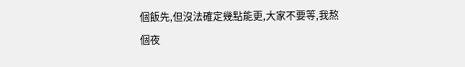個飯先,但沒法確定幾點能更,大家不要等,我熬個夜